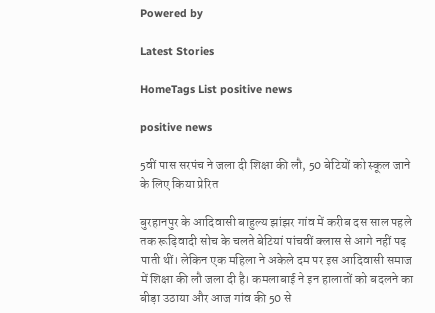Powered by

Latest Stories

HomeTags List positive news

positive news

5वीं पास सरपंच ने जला दी शिक्षा की लौ, 50 बेटियों को स्कूल जाने के लिए किया प्रेरित

बुरहानपुर के आदिवासी बाहुल्य झांझर गांव में करीब दस साल पहले तक रूढ़िवादी सोच के चलते बेटियां पांचवीं क्लास से आगे नहीं पढ़ पाती थीं। लेकिन एक महिला ने अकेले दम पर इस आदिवासी समाज में शिक्षा की लौ जला दी है। कमलाबाई ने इन हालातों को बदलने का बीड़ा उठाया और आज गांव की 50 से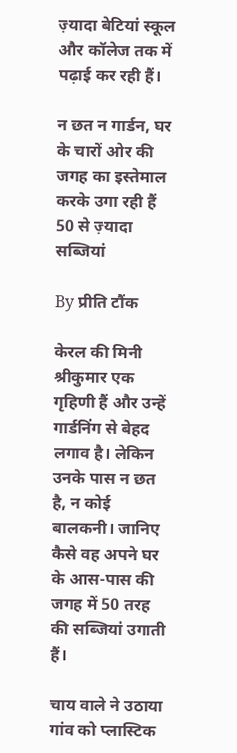ज़्यादा बेटियां स्कूल और कॉलेज तक में पढ़ाई कर रही हैं।

न छत न गार्डन, घर के चारों ओर की जगह का इस्तेमाल करके उगा रही हैं 50 से ज़्यादा सब्जियां

By प्रीति टौंक

केरल की मिनी श्रीकुमार एक गृहिणी हैं और उन्हें गार्डनिंग से बेहद लगाव है। लेकिन उनके पास न छत है, न कोई बालकनी। जानिए कैसे वह अपने घर के आस-पास की जगह में 50 तरह की सब्जियां उगाती हैं।

चाय वाले ने उठाया गांव को प्लास्टिक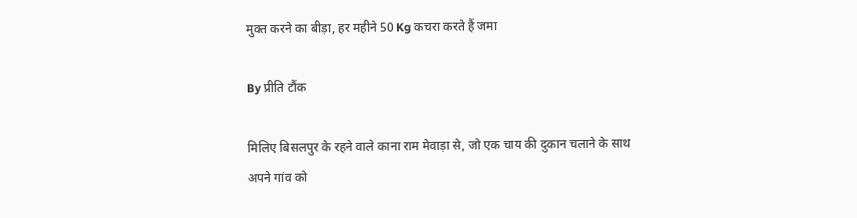मुक्त करने का बीड़ा, हर महीने 50 Kg कचरा करते हैं जमा

By प्रीति टौंक

मिलिए बिसलपुर के रहने वाले काना राम मेवाड़ा से, जो एक चाय की दुकान चलाने के साथ अपने गांव को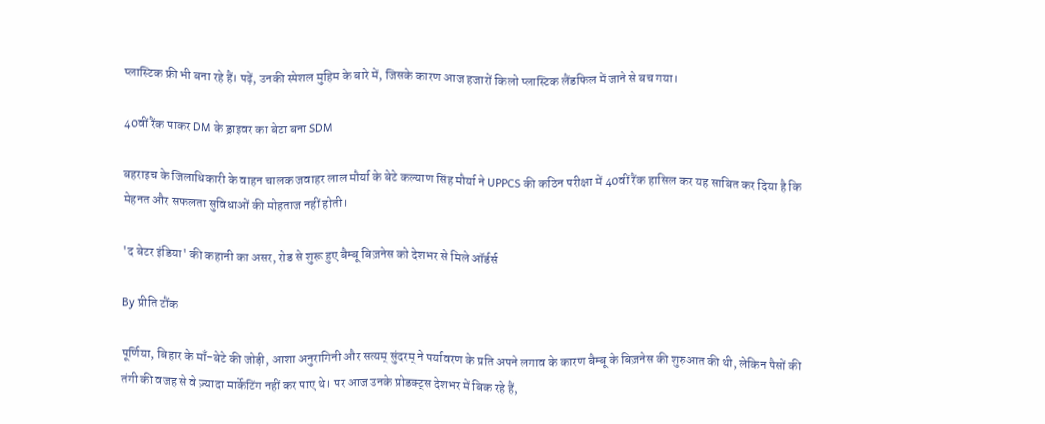प्लास्टिक फ्री भी बना रहे हैं। पढ़ें, उनकी स्पेशल मुहिम के बारे में, जिसके कारण आज हजारों किलो प्लास्टिक लैंडफिल में जाने से बच गया।

40वीं रैंक पाकर DM के ड्राइवर का बेटा बना SDM

बहराइच के जिलाधिकारी के वाहन चालक जवाहर लाल मौर्या के बेटे कल्याण सिंह मौर्या ने UPPCS की कठिन परीक्षा में 40वीं रैंक हासिल कर यह साबित कर दिया है कि मेहनत और सफलता सुविधाओं की मोहताज नहीं होती।

'द बेटर इंडिया' की कहानी का असर, रोड से शुरू हुए बैम्बू बिज़नेस को देशभर से मिले ऑर्डर्स

By प्रीति टौंक

पूर्णिया, बिहार के माँ-बेटे की जोड़ी, आशा अनुरागिनी और सत्यम् सुंदरम् ने पर्यावरण के प्रति अपने लगाव के कारण बैम्बू के बिज़नेस की शुरुआत की थी, लेकिन पैसों की तंगी की वजह से वे ज़्यादा मार्केटिंग नहीं कर पाए थे। पर आज उनके प्रोडक्ट्स देशभर में बिक रहे हैं,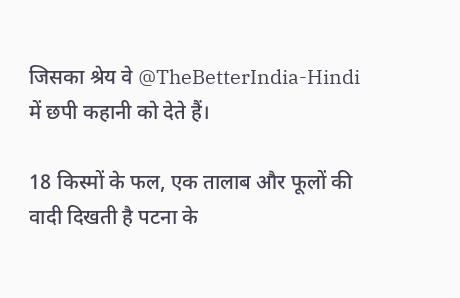जिसका श्रेय वे @TheBetterIndia-Hindi में छपी कहानी को देते हैं।

18 किस्मों के फल, एक तालाब और फूलों की वादी दिखती है पटना के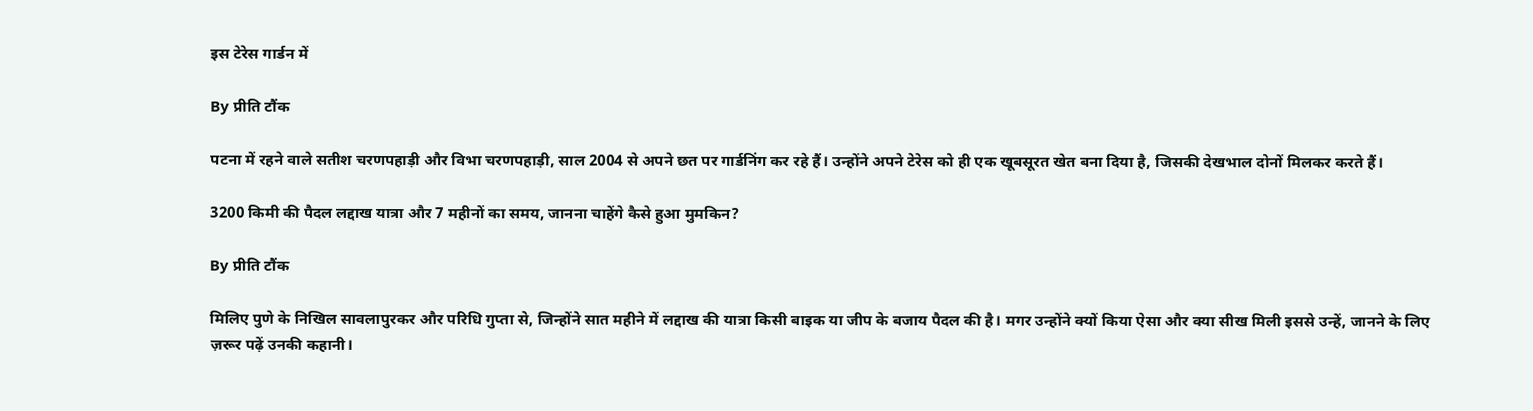इस टेरेस गार्डन में

By प्रीति टौंक

पटना में रहने वाले सतीश चरणपहाड़ी और विभा चरणपहाड़ी, साल 2004 से अपने छत पर गार्डनिंग कर रहे हैं। उन्होंने अपने टेरेस को ही एक खूबसूरत खेत बना दिया है, जिसकी देखभाल दोनों मिलकर करते हैं।

3200 किमी की पैदल लद्दाख यात्रा और 7 महीनों का समय, जानना चाहेंगे कैसे हुआ मुमकिन?

By प्रीति टौंक

मिलिए पुणे के निखिल सावलापुरकर और परिधि गुप्ता से, जिन्होंने सात महीने में लद्दाख की यात्रा किसी बाइक या जीप के बजाय पैदल की है। मगर उन्होंने क्यों किया ऐसा और क्या सीख मिली इससे उन्हें, जानने के लिए ज़रूर पढ़ें उनकी कहानी।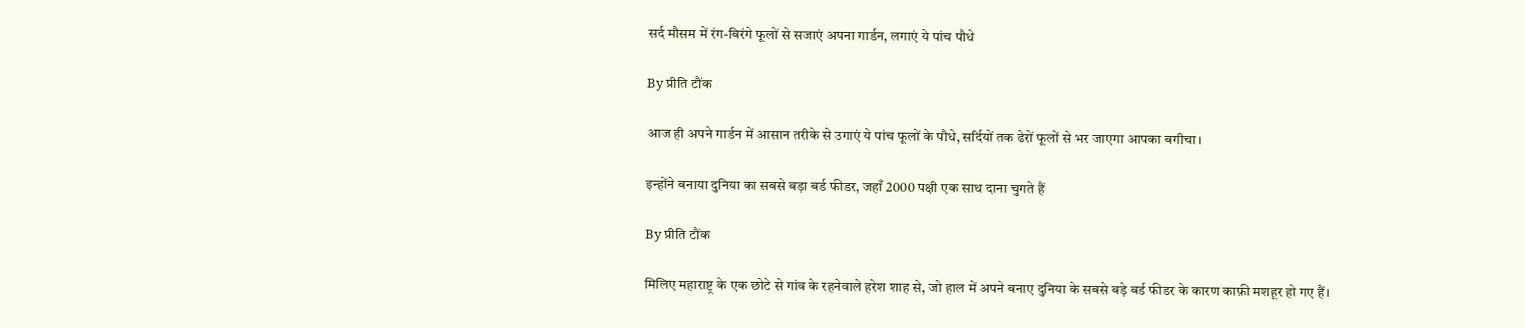सर्द मौसम में रंग-बिरंगे फूलों से सजाएं अपना गार्डन, लगाएं ये पांच पौधे

By प्रीति टौंक

आज ही अपने गार्डन में आसान तरीके से उगाएं ये पांच फूलों के पौधे, सर्दियों तक ढेरों फूलों से भर जाएगा आपका बगीचा।

इन्होंने बनाया दुनिया का सबसे बड़ा बर्ड फीडर, जहाँ 2000 पक्षी एक साथ दाना चुगते हैं

By प्रीति टौंक

मिलिए महाराष्ट्र के एक छोटे से गांव के रहनेवाले हरेश शाह से, जो हाल में अपने बनाए दुनिया के सबसे बड़े बर्ड फीडर के कारण काफ़ी मशहूर हो गए हैं।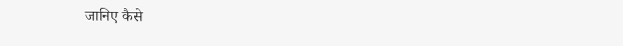जानिए कैसे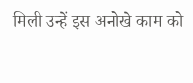मिली उन्हें इस अनोखे काम को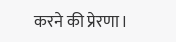करने की प्रेरणा।